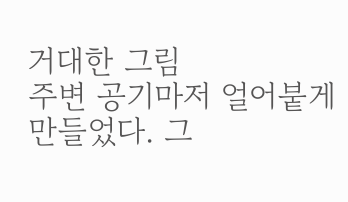거대한 그림
주변 공기마저 얼어붙게 만들었다. 그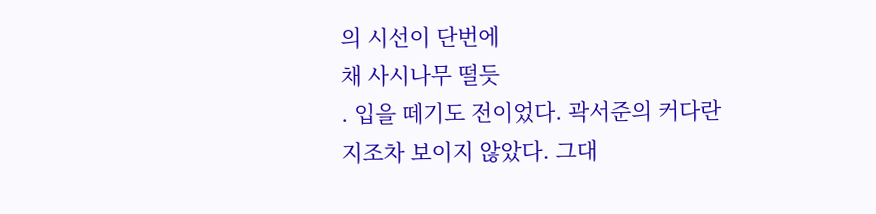의 시선이 단번에
채 사시나무 떨듯
. 입을 떼기도 전이었다. 곽서준의 커다란
지조차 보이지 않았다. 그대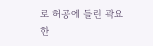로 허공에 들린 곽요한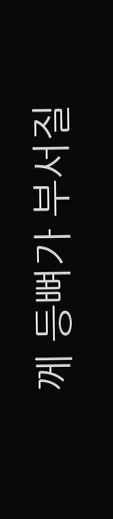께 등뼈가 부서질